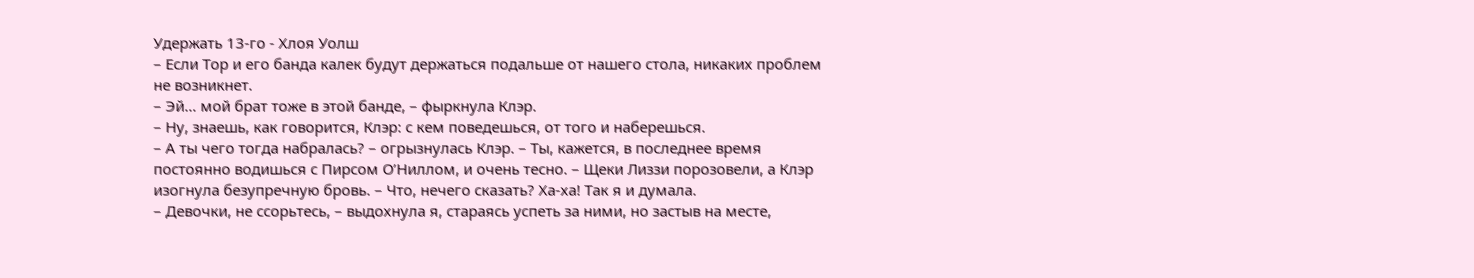Удержать 13-го - Хлоя Уолш
– Если Тор и его банда калек будут держаться подальше от нашего стола, никаких проблем не возникнет.
– Эй… мой брат тоже в этой банде, – фыркнула Клэр.
– Ну, знаешь, как говорится, Клэр: с кем поведешься, от того и наберешься.
– А ты чего тогда набралась? – огрызнулась Клэр. – Ты, кажется, в последнее время постоянно водишься с Пирсом О’Ниллом, и очень тесно. – Щеки Лиззи порозовели, а Клэр изогнула безупречную бровь. – Что, нечего сказать? Ха-ха! Так я и думала.
– Девочки, не ссорьтесь, – выдохнула я, стараясь успеть за ними, но застыв на месте,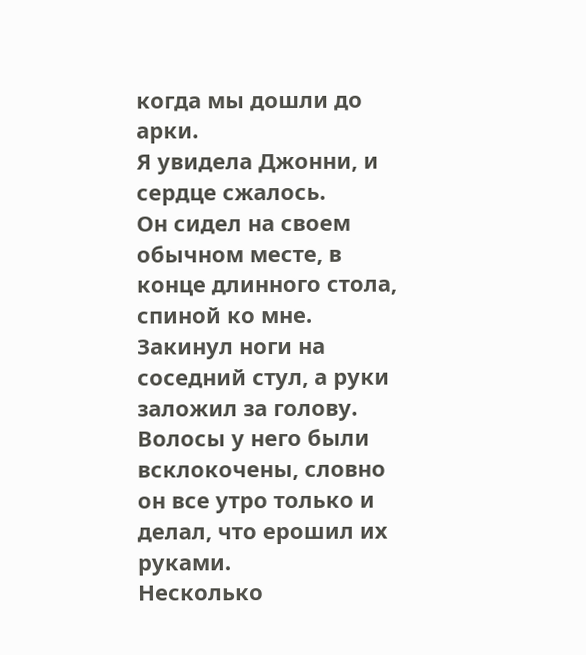когда мы дошли до арки.
Я увидела Джонни, и сердце сжалось.
Он сидел на своем обычном месте, в конце длинного стола, спиной ко мне. Закинул ноги на соседний стул, а руки заложил за голову. Волосы у него были всклокочены, словно он все утро только и делал, что ерошил их руками.
Несколько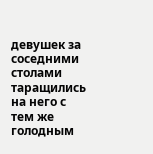девушек за соседними столами таращились на него с тем же голодным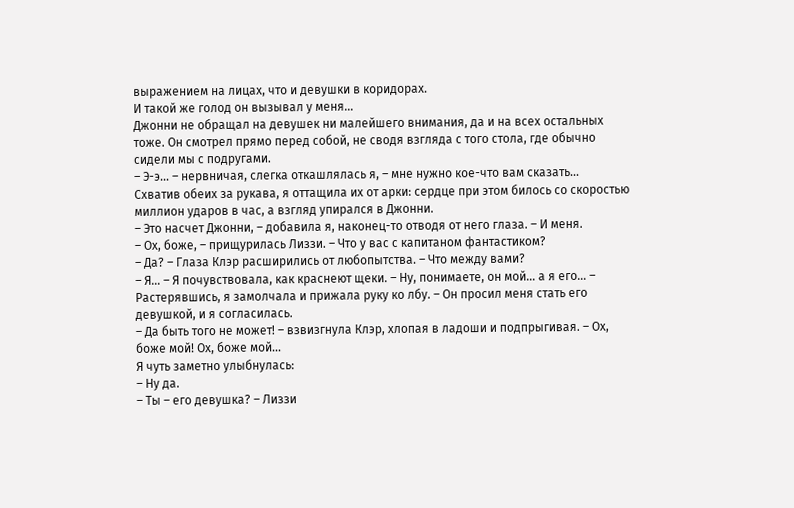выражением на лицах, что и девушки в коридорах.
И такой же голод он вызывал у меня…
Джонни не обращал на девушек ни малейшего внимания, да и на всех остальных тоже. Он смотрел прямо перед собой, не сводя взгляда с того стола, где обычно сидели мы с подругами.
– Э-э… – нервничая, слегка откашлялась я, – мне нужно кое-что вам сказать…
Схватив обеих за рукава, я оттащила их от арки: сердце при этом билось со скоростью миллион ударов в час, а взгляд упирался в Джонни.
– Это насчет Джонни, – добавила я, наконец-то отводя от него глаза. – И меня.
– Ох, боже, – прищурилась Лиззи. – Что у вас с капитаном фантастиком?
– Да? – Глаза Клэр расширились от любопытства. – Что между вами?
– Я… – Я почувствовала, как краснеют щеки. – Ну, понимаете, он мой… а я его… – Растерявшись, я замолчала и прижала руку ко лбу. – Он просил меня стать его девушкой, и я согласилась.
– Да быть того не может! – взвизгнула Клэр, хлопая в ладоши и подпрыгивая. – Ох, боже мой! Ох, боже мой…
Я чуть заметно улыбнулась:
– Ну да.
– Ты – его девушка? – Лиззи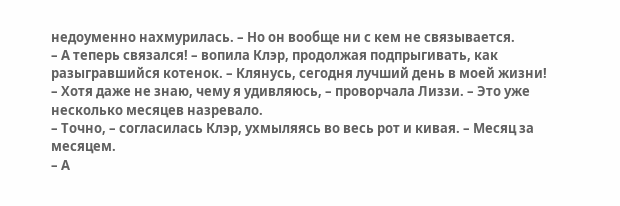недоуменно нахмурилась. – Но он вообще ни с кем не связывается.
– А теперь связался! – вопила Клэр, продолжая подпрыгивать, как разыгравшийся котенок. – Клянусь, сегодня лучший день в моей жизни!
– Хотя даже не знаю, чему я удивляюсь, – проворчала Лиззи. – Это уже несколько месяцев назревало.
– Точно, – согласилась Клэр, ухмыляясь во весь рот и кивая. – Месяц за месяцем.
– А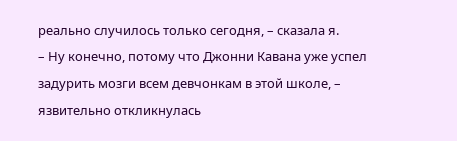реально случилось только сегодня, – сказала я.
– Ну конечно, потому что Джонни Кавана уже успел задурить мозги всем девчонкам в этой школе, – язвительно откликнулась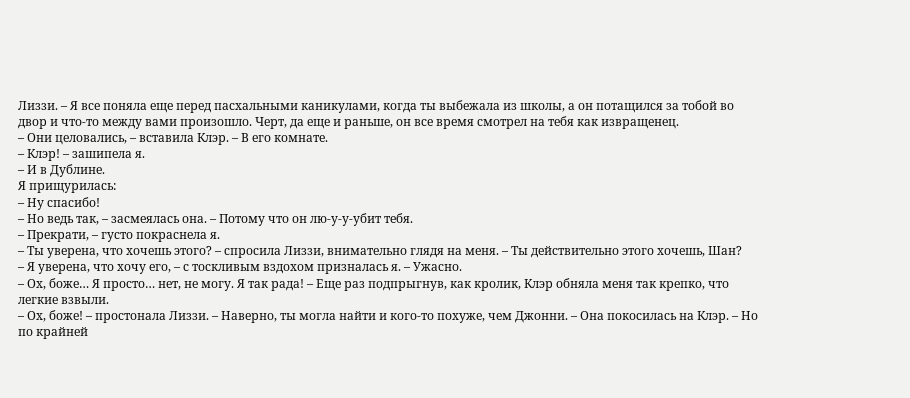Лиззи. – Я все поняла еще перед пасхальными каникулами, когда ты выбежала из школы, а он потащился за тобой во двор и что-то между вами произошло. Черт, да еще и раньше, он все время смотрел на тебя как извращенец.
– Они целовались, – вставила Клэр. – В его комнате.
– Клэр! – зашипела я.
– И в Дублине.
Я прищурилась:
– Ну спасибо!
– Но ведь так, – засмеялась она. – Потому что он лю-у-у-убит тебя.
– Прекрати, – густо покраснела я.
– Ты уверена, что хочешь этого? – спросила Лиззи, внимательно глядя на меня. – Ты действительно этого хочешь, Шан?
– Я уверена, что хочу его, – с тоскливым вздохом призналась я. – Ужасно.
– Ох, боже… Я просто… нет, не могу. Я так рада! – Еще раз подпрыгнув, как кролик, Клэр обняла меня так крепко, что легкие взвыли.
– Ох, боже! – простонала Лиззи. – Наверно, ты могла найти и кого-то похуже, чем Джонни. – Она покосилась на Клэр. – Но по крайней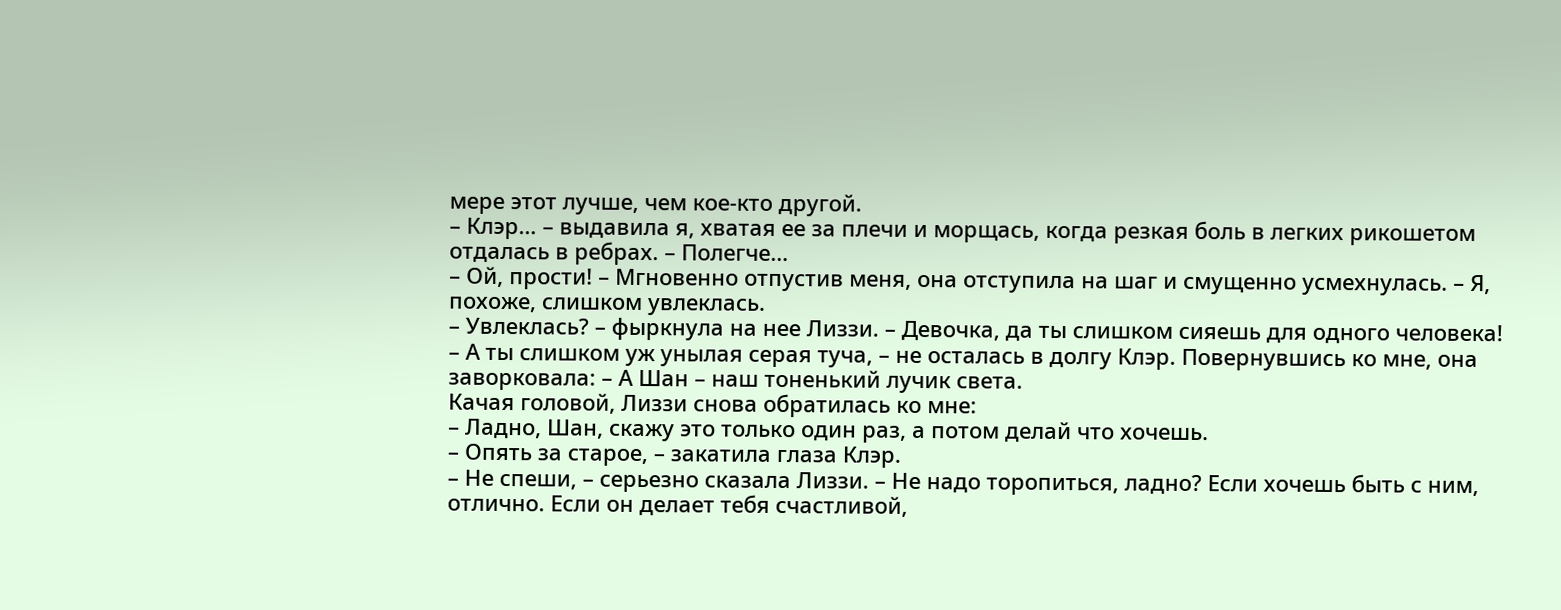мере этот лучше, чем кое-кто другой.
– Клэр… – выдавила я, хватая ее за плечи и морщась, когда резкая боль в легких рикошетом отдалась в ребрах. – Полегче…
– Ой, прости! – Мгновенно отпустив меня, она отступила на шаг и смущенно усмехнулась. – Я, похоже, слишком увлеклась.
– Увлеклась? – фыркнула на нее Лиззи. – Девочка, да ты слишком сияешь для одного человека!
– А ты слишком уж унылая серая туча, – не осталась в долгу Клэр. Повернувшись ко мне, она заворковала: – А Шан – наш тоненький лучик света.
Качая головой, Лиззи снова обратилась ко мне:
– Ладно, Шан, скажу это только один раз, а потом делай что хочешь.
– Опять за старое, – закатила глаза Клэр.
– Не спеши, – серьезно сказала Лиззи. – Не надо торопиться, ладно? Если хочешь быть с ним, отлично. Если он делает тебя счастливой,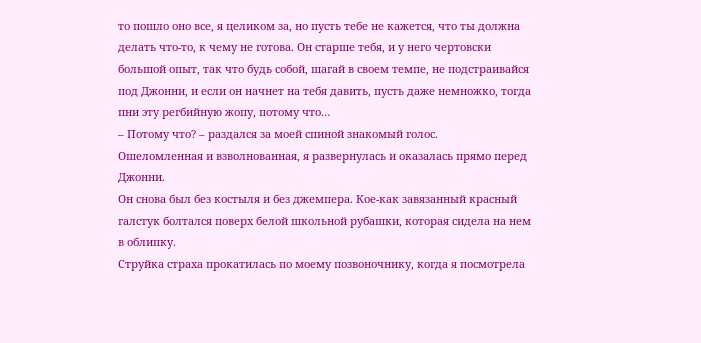то пошло оно все, я целиком за, но пусть тебе не кажется, что ты должна делать что-то, к чему не готова. Он старше тебя, и у него чертовски большой опыт, так что будь собой, шагай в своем темпе, не подстраивайся под Джонни, и если он начнет на тебя давить, пусть даже немножко, тогда пни эту регбийную жопу, потому что…
– Потому что? – раздался за моей спиной знакомый голос.
Ошеломленная и взволнованная, я развернулась и оказалась прямо перед Джонни.
Он снова был без костыля и без джемпера. Кое-как завязанный красный галстук болтался поверх белой школьной рубашки, которая сидела на нем в облипку.
Струйка страха прокатилась по моему позвоночнику, когда я посмотрела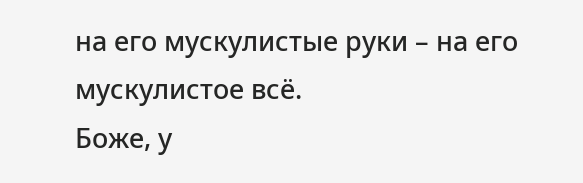на его мускулистые руки – на его мускулистое всё.
Боже, у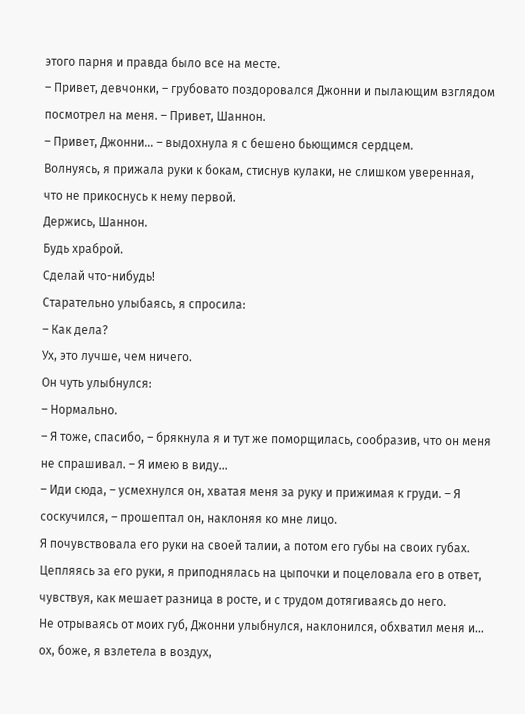этого парня и правда было все на месте.
– Привет, девчонки, – грубовато поздоровался Джонни и пылающим взглядом посмотрел на меня. – Привет, Шаннон.
– Привет, Джонни… – выдохнула я с бешено бьющимся сердцем.
Волнуясь, я прижала руки к бокам, стиснув кулаки, не слишком уверенная, что не прикоснусь к нему первой.
Держись, Шаннон.
Будь храброй.
Сделай что-нибудь!
Старательно улыбаясь, я спросила:
– Как дела?
Ух, это лучше, чем ничего.
Он чуть улыбнулся:
– Нормально.
– Я тоже, спасибо, – брякнула я и тут же поморщилась, сообразив, что он меня не спрашивал. – Я имею в виду…
– Иди сюда, – усмехнулся он, хватая меня за руку и прижимая к груди. – Я соскучился, – прошептал он, наклоняя ко мне лицо.
Я почувствовала его руки на своей талии, а потом его губы на своих губах. Цепляясь за его руки, я приподнялась на цыпочки и поцеловала его в ответ, чувствуя, как мешает разница в росте, и с трудом дотягиваясь до него.
Не отрываясь от моих губ, Джонни улыбнулся, наклонился, обхватил меня и… ох, боже, я взлетела в воздух,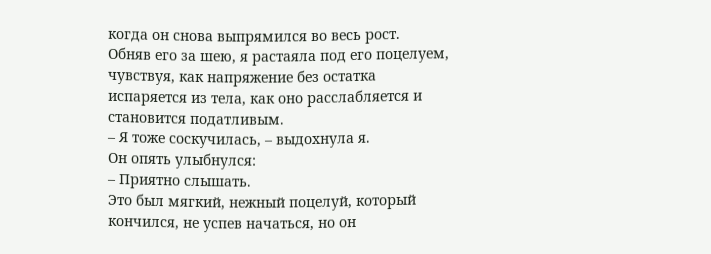когда он снова выпрямился во весь рост.
Обняв его за шею, я растаяла под его поцелуем, чувствуя, как напряжение без остатка испаряется из тела, как оно расслабляется и становится податливым.
– Я тоже соскучилась, – выдохнула я.
Он опять улыбнулся:
– Приятно слышать.
Это был мягкий, нежный поцелуй, который кончился, не успев начаться, но он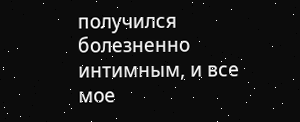получился болезненно интимным, и все мое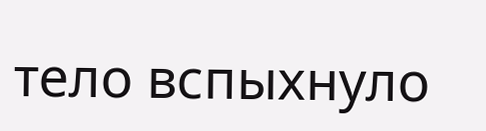тело вспыхнуло